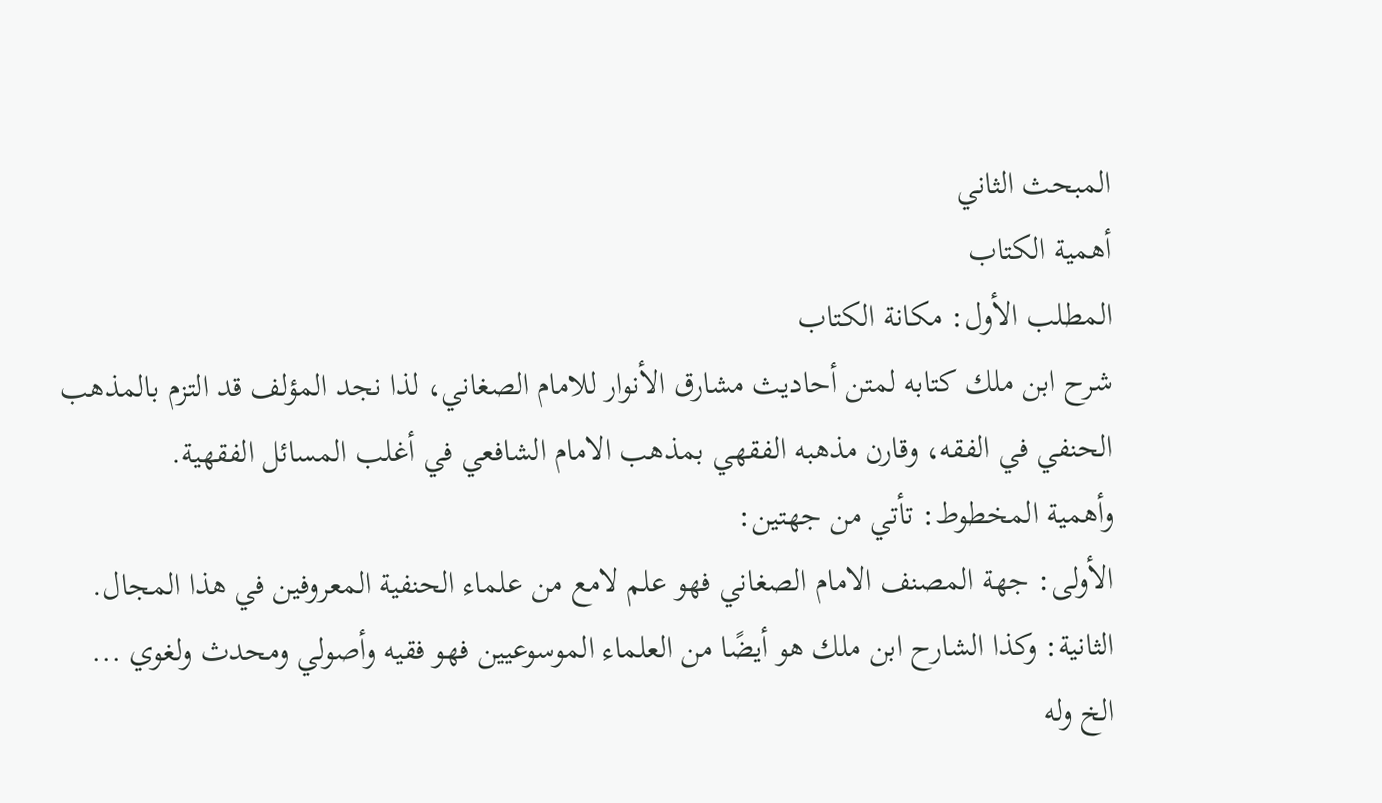المبحث الثاني
أهمية الكتاب
المطلب الأول: مكانة الكتاب
شرح ابن ملك كتابه لمتن أحاديث مشارق الأنوار للامام الصغاني، لذا نجد المؤلف قد التزم بالمذهب الحنفي في الفقه، وقارن مذهبه الفقهي بمذهب الامام الشافعي في أغلب المسائل الفقهية.
وأهمية المخطوط: تأتي من جهتين:
الأولى: جهة المصنف الامام الصغاني فهو علم لامع من علماء الحنفية المعروفين في هذا المجال.
الثانية: وكذا الشارح ابن ملك هو أيضًا من العلماء الموسوعيين فهو فقيه وأصولي ومحدث ولغوي ... الخ وله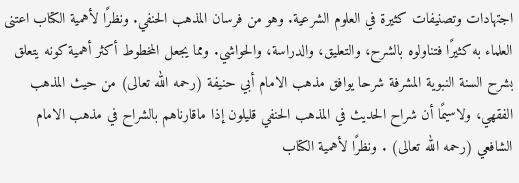اجتهادات وتصنيفات كثيرة في العلوم الشرعية. وهو من فرسان المذهب الحنفي. ونظرًا لأهمية الكتاب اعتنى العلماء به كثيرًا فتناولوه بالشرح، والتعليق، والدراسة، والحواشي. ومما يجعل المخطوط أكثر أهمية كونه يتعلق بشرح السنة النبوية المشرفة شرحا يوافق مذهب الامام أبي حنيفة (رحمه الله تعالى) من حيث المذهب الفقهي، ولاسيمًا أن شراح الحديث في المذهب الحنفي قليلون إذا ماقارناهم بالشراح في مذهب الامام الشافعي (رحمه الله تعالى) . ونظرًا لأهمية الكتاب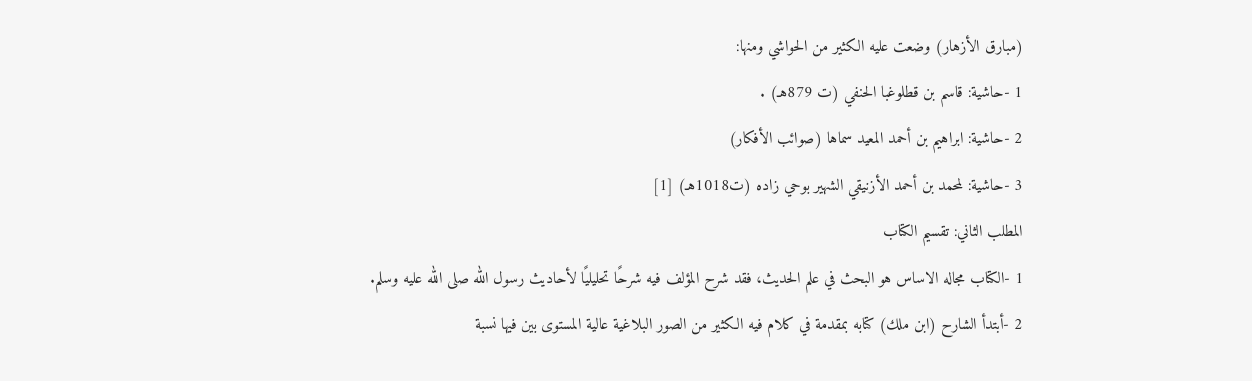(مبارق الأزهار) وضعت عليه الكثير من الحواشي ومنها:
1 -حاشية: قاسم بن قطلوغبا الحنفي (ت 879هـ) .
2 -حاشية: ابراهيم بن أحمد المعيد سماها (صوائب الأفكار)
3 -حاشية: لمحمد بن أحمد الأزنيقي الشهير بوحي زاده (ت1018هـ) [1]
المطلب الثاني: تقسيم الكتاب
1 -الكتاب مجاله الاساس هو البحث في علم الحديث، فقد شرح المؤلف فيه شرحًا تحليليًا لأحاديث رسول الله صلى الله عليه وسلم.
2 -أبتدأ الشارح (ابن ملك) كتابه بمقدمة في كلام فيه الكثير من الصور البلاغية عالية المستوى بين فيها نسبة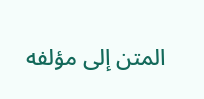المتن إلى مؤلفه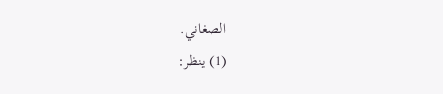الصغاني.
(1) ينظر: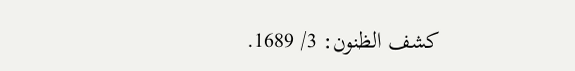كشف الظنون: 3/ 1689.